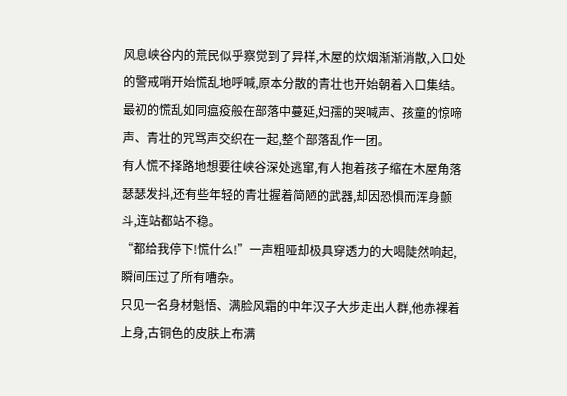风息峡谷内的荒民似乎察觉到了异样,木屋的炊烟渐渐消散,入口处的警戒哨开始慌乱地呼喊,原本分散的青壮也开始朝着入口集结。
最初的慌乱如同瘟疫般在部落中蔓延,妇孺的哭喊声、孩童的惊啼声、青壮的咒骂声交织在一起,整个部落乱作一团。
有人慌不择路地想要往峡谷深处逃窜,有人抱着孩子缩在木屋角落瑟瑟发抖,还有些年轻的青壮握着简陋的武器,却因恐惧而浑身颤斗,连站都站不稳。
“都给我停下!慌什么!”一声粗哑却极具穿透力的大喝陡然响起,瞬间压过了所有嘈杂。
只见一名身材魁悟、满脸风霜的中年汉子大步走出人群,他赤裸着上身,古铜色的皮肤上布满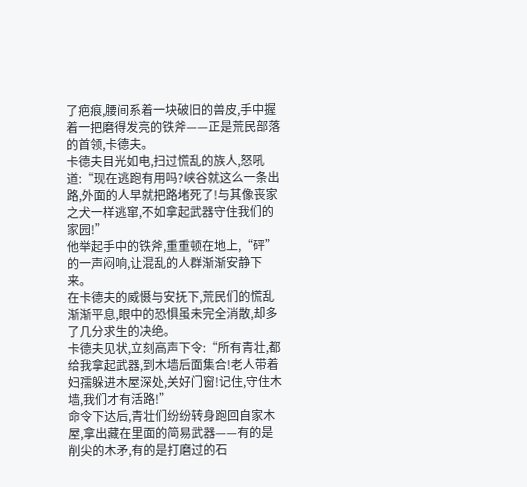了疤痕,腰间系着一块破旧的兽皮,手中握着一把磨得发亮的铁斧——正是荒民部落的首领,卡德夫。
卡德夫目光如电,扫过慌乱的族人,怒吼道:“现在逃跑有用吗?峡谷就这么一条出路,外面的人早就把路堵死了!与其像丧家之犬一样逃窜,不如拿起武器守住我们的家园!”
他举起手中的铁斧,重重顿在地上,“砰”的一声闷响,让混乱的人群渐渐安静下来。
在卡德夫的威慑与安抚下,荒民们的慌乱渐渐平息,眼中的恐惧虽未完全消散,却多了几分求生的决绝。
卡德夫见状,立刻高声下令:“所有青壮,都给我拿起武器,到木墙后面集合!老人带着妇孺躲进木屋深处,关好门窗!记住,守住木墙,我们才有活路!”
命令下达后,青壮们纷纷转身跑回自家木屋,拿出藏在里面的简易武器——有的是削尖的木矛,有的是打磨过的石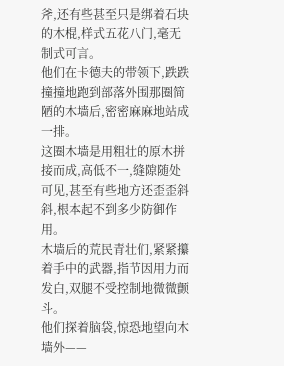斧,还有些甚至只是绑着石块的木棍,样式五花八门,毫无制式可言。
他们在卡德夫的带领下,跌跌撞撞地跑到部落外围那圈简陋的木墙后,密密麻麻地站成一排。
这圈木墙是用粗壮的原木拼接而成,高低不一,缝隙随处可见,甚至有些地方还歪歪斜斜,根本起不到多少防御作用。
木墙后的荒民青壮们,紧紧攥着手中的武器,指节因用力而发白,双腿不受控制地微微颤斗。
他们探着脑袋,惊恐地望向木墙外——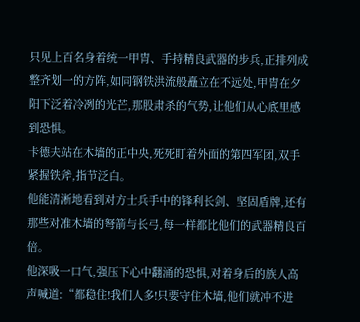只见上百名身着统一甲胄、手持精良武器的步兵,正排列成整齐划一的方阵,如同钢铁洪流般矗立在不远处,甲胄在夕阳下泛着冷冽的光芒,那股肃杀的气势,让他们从心底里感到恐惧。
卡德夫站在木墙的正中央,死死盯着外面的第四军团,双手紧握铁斧,指节泛白。
他能清淅地看到对方士兵手中的锋利长剑、坚固盾牌,还有那些对准木墙的弩箭与长弓,每一样都比他们的武器精良百倍。
他深吸一口气,强压下心中翻涌的恐惧,对着身后的族人高声喊道:“都稳住!我们人多!只要守住木墙,他们就冲不进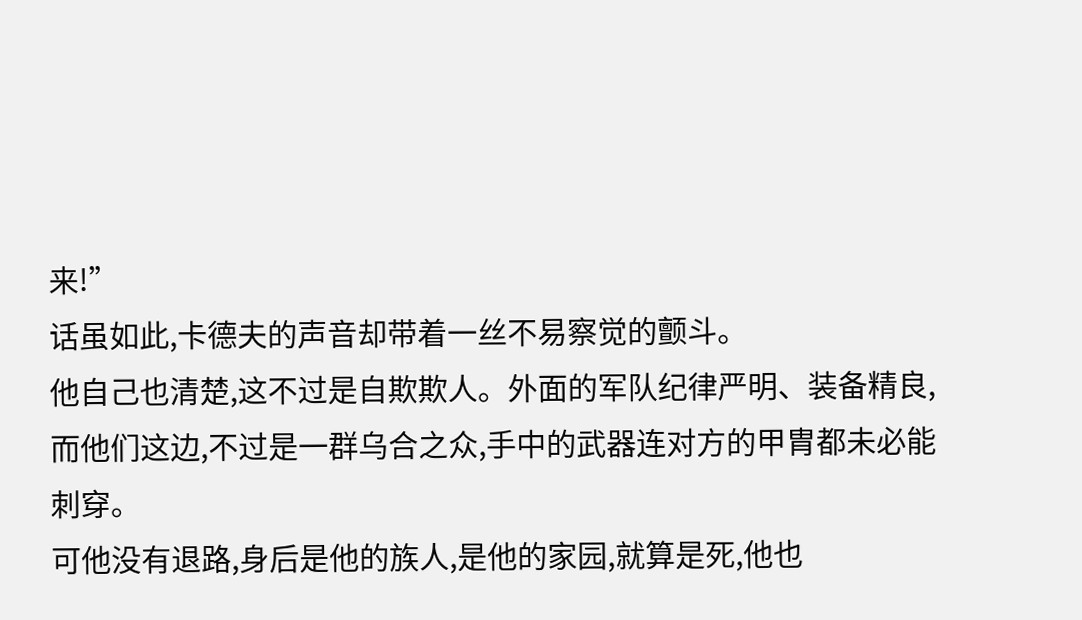来!”
话虽如此,卡德夫的声音却带着一丝不易察觉的颤斗。
他自己也清楚,这不过是自欺欺人。外面的军队纪律严明、装备精良,而他们这边,不过是一群乌合之众,手中的武器连对方的甲胄都未必能刺穿。
可他没有退路,身后是他的族人,是他的家园,就算是死,他也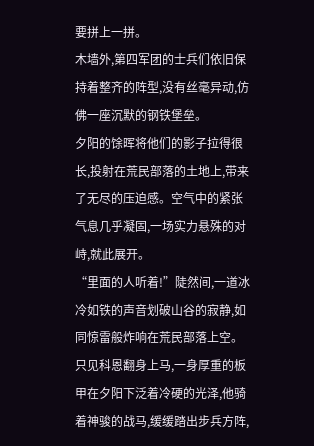要拼上一拼。
木墙外,第四军团的士兵们依旧保持着整齐的阵型,没有丝毫异动,仿佛一座沉默的钢铁堡垒。
夕阳的馀晖将他们的影子拉得很长,投射在荒民部落的土地上,带来了无尽的压迫感。空气中的紧张气息几乎凝固,一场实力悬殊的对峙,就此展开。
“里面的人听着!”陡然间,一道冰冷如铁的声音划破山谷的寂静,如同惊雷般炸响在荒民部落上空。
只见科恩翻身上马,一身厚重的板甲在夕阳下泛着冷硬的光泽,他骑着神骏的战马,缓缓踏出步兵方阵,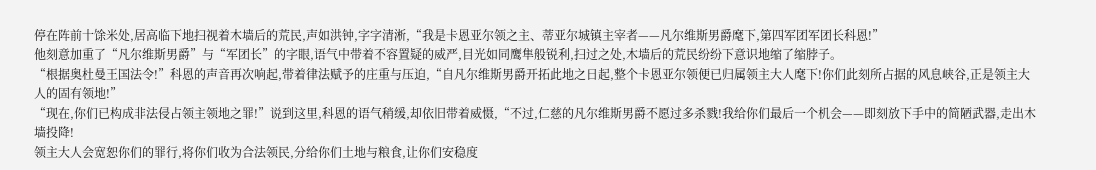停在阵前十馀米处,居高临下地扫视着木墙后的荒民,声如洪钟,字字清淅,“我是卡恩亚尔领之主、蒂亚尔城镇主宰者——凡尔维斯男爵麾下,第四军团军团长科恩!”
他刻意加重了“凡尔维斯男爵”与“军团长”的字眼,语气中带着不容置疑的威严,目光如同鹰隼般锐利,扫过之处,木墙后的荒民纷纷下意识地缩了缩脖子。
“根据奥杜曼王国法令!”科恩的声音再次响起,带着律法赋予的庄重与压迫,“自凡尔维斯男爵开拓此地之日起,整个卡恩亚尔领便已归属领主大人麾下!你们此刻所占据的风息峡谷,正是领主大人的固有领地!”
“现在,你们已构成非法侵占领主领地之罪!”说到这里,科恩的语气稍缓,却依旧带着威慑,“不过,仁慈的凡尔维斯男爵不愿过多杀戮!我给你们最后一个机会——即刻放下手中的简陋武器,走出木墙投降!
领主大人会宽恕你们的罪行,将你们收为合法领民,分给你们土地与粮食,让你们安稳度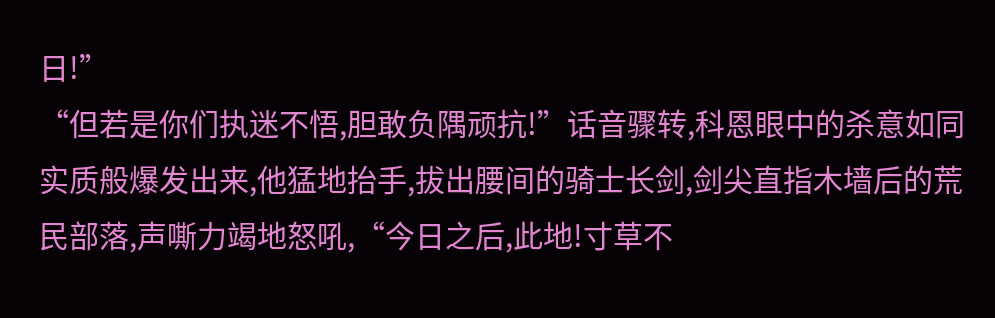日!”
“但若是你们执迷不悟,胆敢负隅顽抗!”话音骤转,科恩眼中的杀意如同实质般爆发出来,他猛地抬手,拔出腰间的骑士长剑,剑尖直指木墙后的荒民部落,声嘶力竭地怒吼,“今日之后,此地!寸草不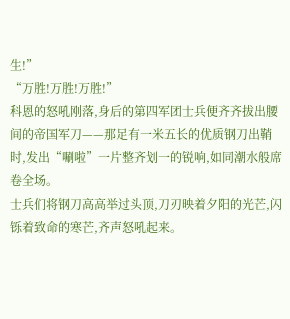生!”
“万胜!万胜!万胜!”
科恩的怒吼刚落,身后的第四军团士兵便齐齐拔出腰间的帝国军刀——那足有一米五长的优质钢刀出鞘时,发出“唰啦”一片整齐划一的锐响,如同潮水般席卷全场。
士兵们将钢刀高高举过头顶,刀刃映着夕阳的光芒,闪铄着致命的寒芒,齐声怒吼起来。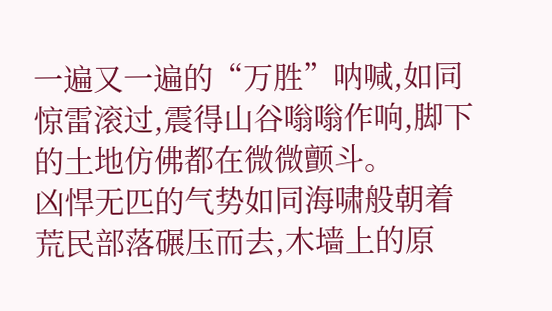一遍又一遍的“万胜”呐喊,如同惊雷滚过,震得山谷嗡嗡作响,脚下的土地仿佛都在微微颤斗。
凶悍无匹的气势如同海啸般朝着荒民部落碾压而去,木墙上的原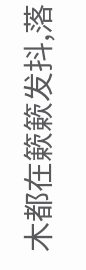木都在簌簌发抖,落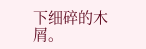下细碎的木屑。